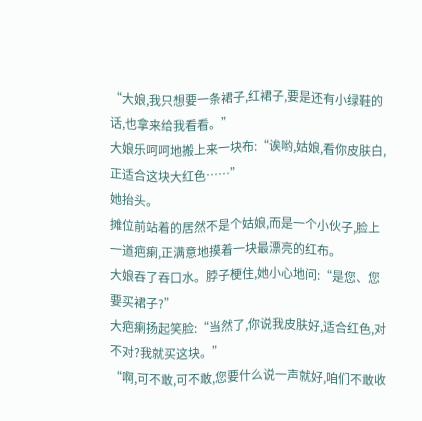“大娘,我只想要一条裙子,红裙子,要是还有小绿鞋的话,也拿来给我看看。”
大娘乐呵呵地搬上来一块布:“诶哟,姑娘,看你皮肤白,正适合这块大红色……”
她抬头。
摊位前站着的居然不是个姑娘,而是一个小伙子,脸上一道疤瘌,正满意地摸着一块最漂亮的红布。
大娘吞了吞口水。脖子梗住,她小心地问:“是您、您要买裙子?”
大疤瘌扬起笑脸:“当然了,你说我皮肤好,适合红色,对不对?我就买这块。”
“啊,可不敢,可不敢,您要什么说一声就好,咱们不敢收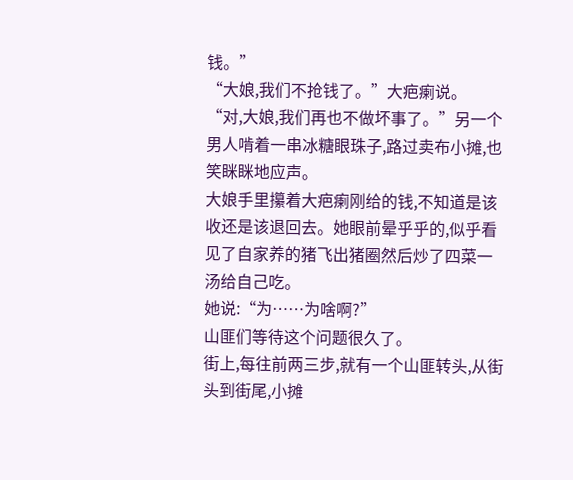钱。”
“大娘,我们不抢钱了。”大疤瘌说。
“对,大娘,我们再也不做坏事了。”另一个男人啃着一串冰糖眼珠子,路过卖布小摊,也笑眯眯地应声。
大娘手里攥着大疤瘌刚给的钱,不知道是该收还是该退回去。她眼前晕乎乎的,似乎看见了自家养的猪飞出猪圈然后炒了四菜一汤给自己吃。
她说:“为……为啥啊?”
山匪们等待这个问题很久了。
街上,每往前两三步,就有一个山匪转头,从街头到街尾,小摊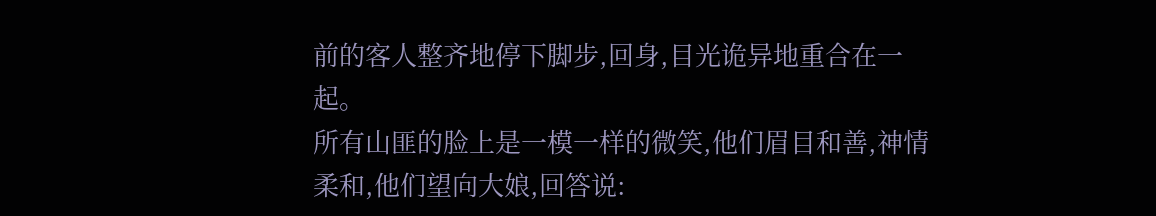前的客人整齐地停下脚步,回身,目光诡异地重合在一起。
所有山匪的脸上是一模一样的微笑,他们眉目和善,神情柔和,他们望向大娘,回答说: